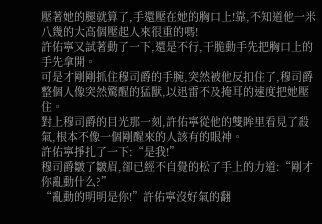壓著她的腿就算了,手還壓在她的胸口上!靠,不知道他一米八幾的大高個壓起人來很重的嗎!
許佑寧又試著動了一下,還是不行,干脆動手先把胸口上的手先拿開。
可是才剛剛抓住穆司爵的手腕,突然被他反扣住了,穆司爵整個人像突然驚醒的猛獸,以迅雷不及掩耳的速度把她壓住。
對上穆司爵的目光那一刻,許佑寧從他的雙眸里看見了殺氣,根本不像一個剛醒來的人該有的眼神。
許佑寧掙扎了一下:“是我!”
穆司爵皺了皺眉,卻已經不自覺的松了手上的力道:“剛才你亂動什么?”
“亂動的明明是你!”許佑寧沒好氣的翻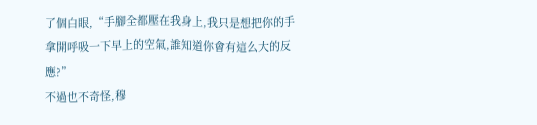了個白眼,“手腳全都壓在我身上,我只是想把你的手拿開呼吸一下早上的空氣,誰知道你會有這么大的反應?”
不過也不奇怪,穆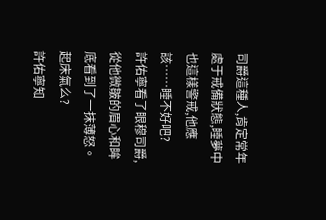司爵這種人,肯定常年處于戒備狀態,睡夢中也這樣警戒,他應該……睡不好吧?
許佑寧看了眼穆司爵,從他微皺的眉心和眸底看到了一抹薄怒。
起床氣么?
許佑寧知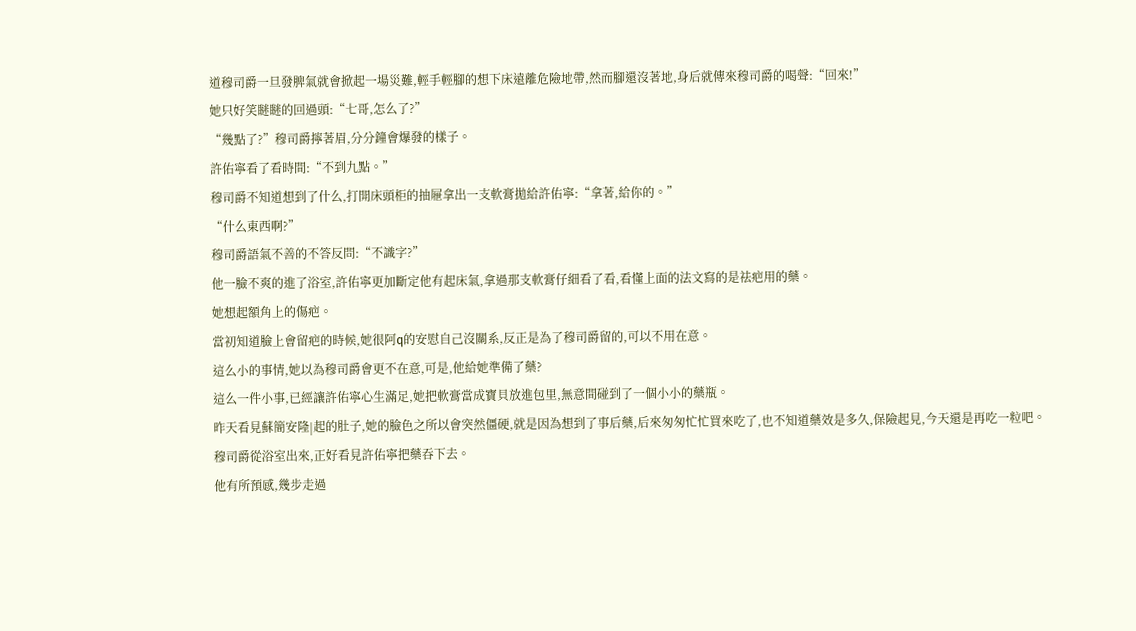道穆司爵一旦發脾氣就會掀起一場災難,輕手輕腳的想下床遠離危險地帶,然而腳還沒著地,身后就傳來穆司爵的喝聲:“回來!”
她只好笑瞇瞇的回過頭:“七哥,怎么了?”
“幾點了?”穆司爵擰著眉,分分鐘會爆發的樣子。
許佑寧看了看時間:“不到九點。”
穆司爵不知道想到了什么,打開床頭柜的抽屜拿出一支軟膏拋給許佑寧:“拿著,給你的。”
“什么東西啊?”
穆司爵語氣不善的不答反問:“不識字?”
他一臉不爽的進了浴室,許佑寧更加斷定他有起床氣,拿過那支軟膏仔細看了看,看懂上面的法文寫的是祛疤用的藥。
她想起額角上的傷疤。
當初知道臉上會留疤的時候,她很阿q的安慰自己沒關系,反正是為了穆司爵留的,可以不用在意。
這么小的事情,她以為穆司爵會更不在意,可是,他給她準備了藥?
這么一件小事,已經讓許佑寧心生滿足,她把軟膏當成寶貝放進包里,無意間碰到了一個小小的藥瓶。
昨天看見蘇簡安隆|起的肚子,她的臉色之所以會突然僵硬,就是因為想到了事后藥,后來匆匆忙忙買來吃了,也不知道藥效是多久,保險起見,今天還是再吃一粒吧。
穆司爵從浴室出來,正好看見許佑寧把藥吞下去。
他有所預感,幾步走過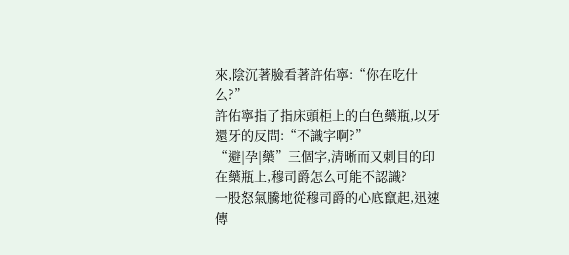來,陰沉著臉看著許佑寧:“你在吃什么?”
許佑寧指了指床頭柜上的白色藥瓶,以牙還牙的反問:“不識字啊?”
“避|孕|藥”三個字,清晰而又刺目的印在藥瓶上,穆司爵怎么可能不認識?
一股怒氣騰地從穆司爵的心底竄起,迅速傳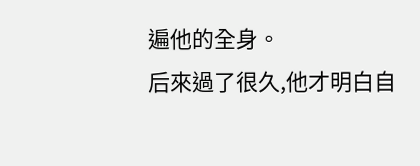遍他的全身。
后來過了很久,他才明白自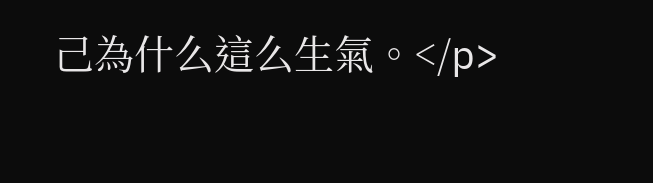己為什么這么生氣。</p>